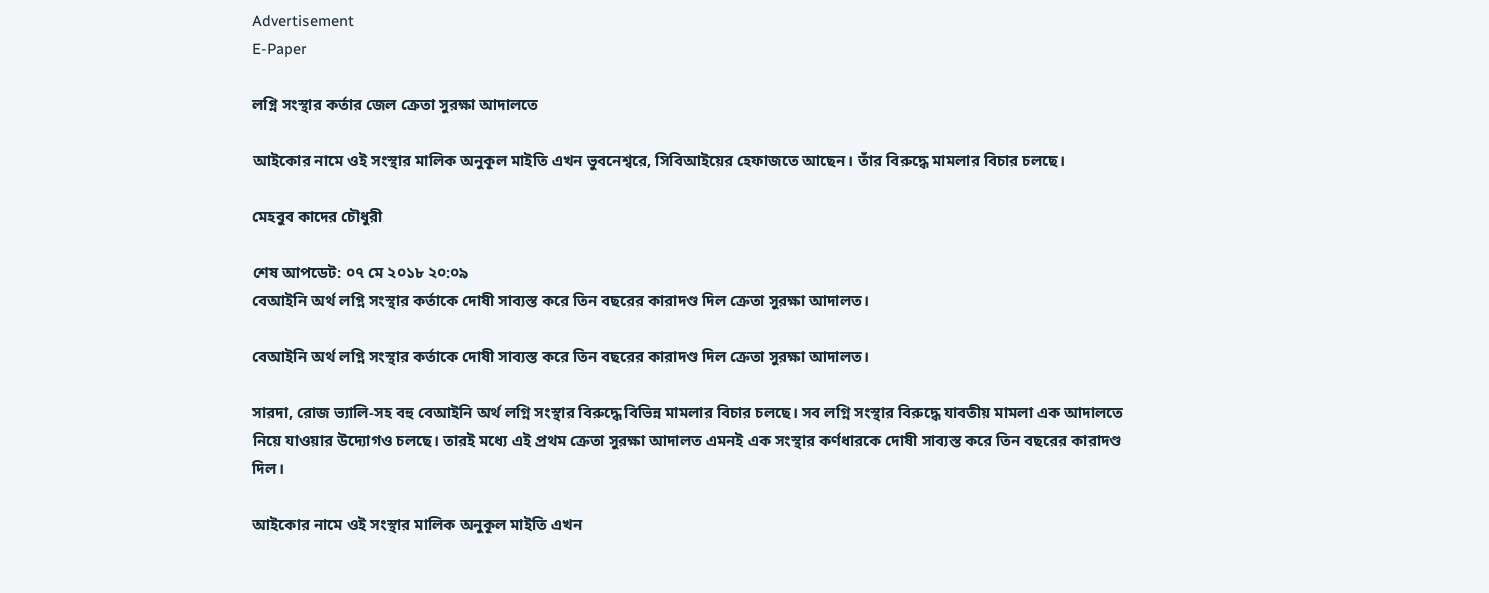Advertisement
E-Paper

লগ্নি সংস্থার কর্তার জেল ক্রেতা সুরক্ষা আদালতে

আইকোর নামে ওই সংস্থার মালিক অনুকূল মাইতি এখন ভুবনেশ্বরে, সিবিআইয়ের হেফাজতে আছেন। তাঁর বিরুদ্ধে মামলার বিচার চলছে।

মেহবুব কাদের চৌধুরী

শেষ আপডেট: ০৭ মে ২০১৮ ২০:০৯
বেআইনি অর্থ লগ্নি সংস্থার কর্তাকে দোষী সাব্যস্ত করে তিন বছরের কারাদণ্ড দিল ক্রেতা সুরক্ষা আদালত।

বেআইনি অর্থ লগ্নি সংস্থার কর্তাকে দোষী সাব্যস্ত করে তিন বছরের কারাদণ্ড দিল ক্রেতা সুরক্ষা আদালত।

সারদা, রোজ ভ্যালি-সহ বহু বেআইনি অর্থ লগ্নি সংস্থার বিরুদ্ধে বিভিন্ন মামলার বিচার চলছে। সব লগ্নি সংস্থার বিরুদ্ধে যাবতীয় মামলা এক আদালতে নিয়ে যাওয়ার উদ্যোগও চলছে। তারই মধ্যে এই প্রথম ক্রেতা সুরক্ষা আদালত এমনই এক সংস্থার কর্ণধারকে দোষী সাব্যস্ত করে তিন বছরের কারাদণ্ড দিল।

আইকোর নামে ওই সংস্থার মালিক অনুকূল মাইতি এখন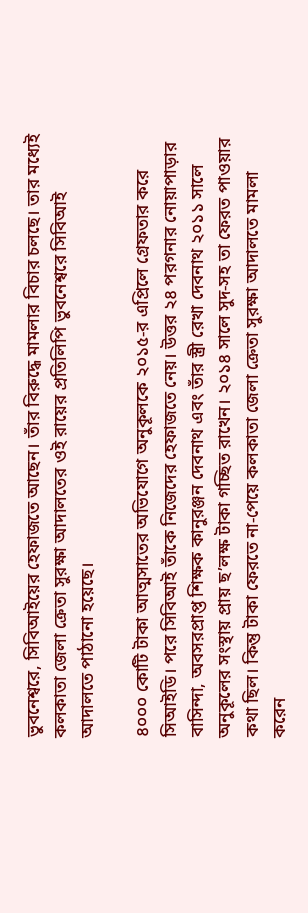ভুবনেশ্বরে, সিবিআইয়ের হেফাজতে আছেন। তাঁর বিরুদ্ধে মামলার বিচার চলছে। তার মধ্যেই কলকাতা জেলা ক্রেতা সুরক্ষা আদালতের ওই রায়ের প্রতিলিপি ভুবনেশ্বরে সিবিআই আদালতে পাঠানো হয়েছে।

৪০০০ কোটি টাকা আত্মসাতের অভিযোগে অনুকূলকে ২০১৫-র এপ্রিলে গ্রেফতার করে সিআইডি। পরে সিবিআই তাঁকে নিজেদের হেফাজতে নেয়। উত্তর ২৪ পরগনার নোয়াপাড়ার বাসিন্দা, অবসরপ্রাপ্ত শিক্ষক কানুরঞ্জন দেবনাথ এবং তাঁর স্ত্রী রেখা দেবনাথ ২০১১ সালে অনুকূলের সংস্থায় প্রায় ছ’লক্ষ টাকা গচ্ছিত রাখেন। ২০১৪ সালে সুদ-সহ তা ফেরত পাওয়ার কথা ছিল। কিন্তু টাকা ফেরতে না-পেয়ে কলকাতা জেলা ক্রেতা সুরক্ষা আদালতে মামলা করেন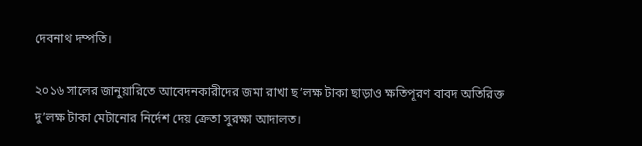দেবনাথ দম্পতি।

২০১৬ সালের জানুয়ারিতে আবেদনকারীদের জমা রাখা ছ’লক্ষ টাকা ছাড়াও ক্ষতিপূরণ বাবদ অতিরিক্ত দু’লক্ষ টাকা মেটানোর নির্দেশ দেয় ক্রেতা সুরক্ষা আদালত।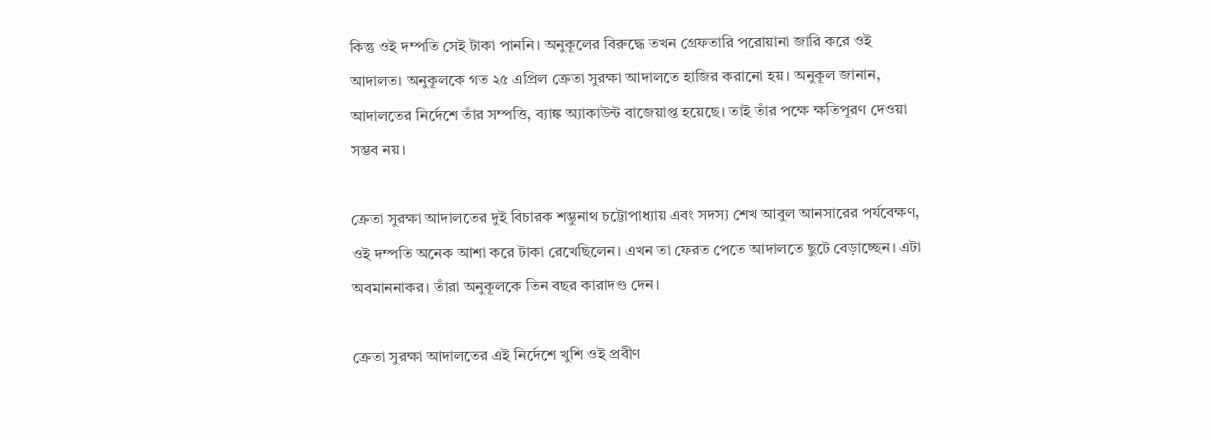কিন্তু ওই দম্পতি সেই টাকা পাননি। অনুকূলের বিরুদ্ধে তখন গ্রেফতারি পরোয়ানা জারি করে ওই আদালত। অনুকূলকে গত ২৫ এপ্রিল ক্রেতা সুরক্ষা আদালতে হাজির করানো হয়। অনুকূল জানান, আদালতের নির্দেশে তাঁর সম্পত্তি, ব্যাঙ্ক অ্যাকাউন্ট বাজেয়াপ্ত হয়েছে। তাই তাঁর পক্ষে ক্ষতিপূরণ দেওয়া সম্ভব নয়।

ক্রেতা সুরক্ষা আদালতের দুই বিচারক শম্ভুনাথ চট্টোপাধ্যায় এবং সদস্য শেখ আবুল আনসারের পর্যবেক্ষণ, ওই দম্পতি অনেক আশা করে টাকা রেখেছিলেন। এখন তা ফেরত পেতে আদালতে ছুটে বেড়াচ্ছেন। এটা অবমাননাকর। তাঁরা অনুকূলকে তিন বছর কারাদণ্ড দেন।

ক্রেতা সুরক্ষা আদালতের এই নির্দেশে খুশি ওই প্রবীণ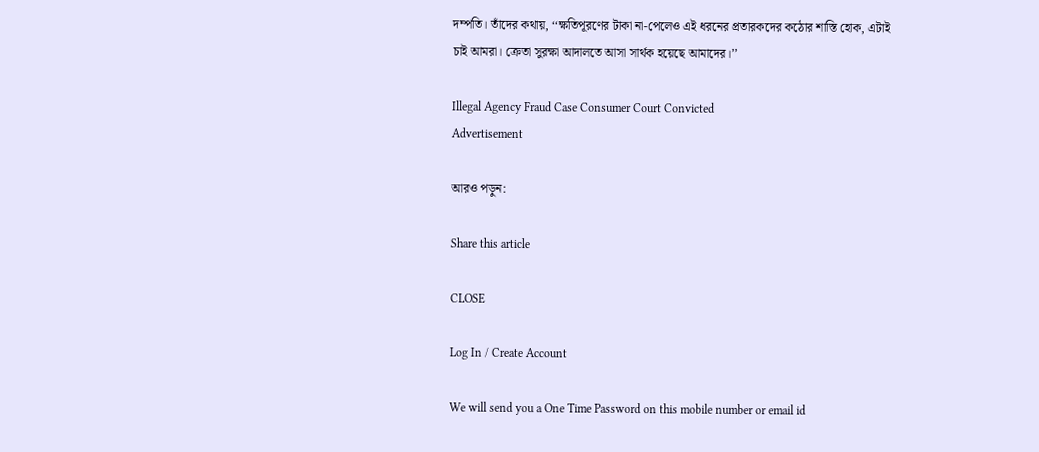দম্পতি। তাঁদের কথায়, ‘‘ক্ষতিপূরণের টাকা না-পেলেও এই ধরনের প্রতারকদের কঠোর শাস্তি হোক, এটাই চাই আমরা। ক্রেতা সুরক্ষা আদালতে আসা সার্থক হয়েছে আমাদের।’’

Illegal Agency Fraud Case Consumer Court Convicted
Advertisement

আরও পড়ুন:

Share this article

CLOSE

Log In / Create Account

We will send you a One Time Password on this mobile number or email id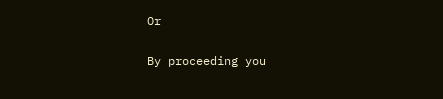Or

By proceeding you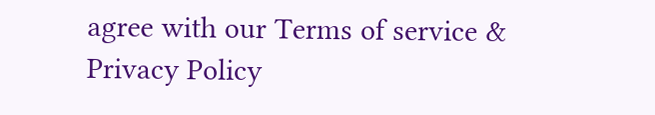agree with our Terms of service & Privacy Policy